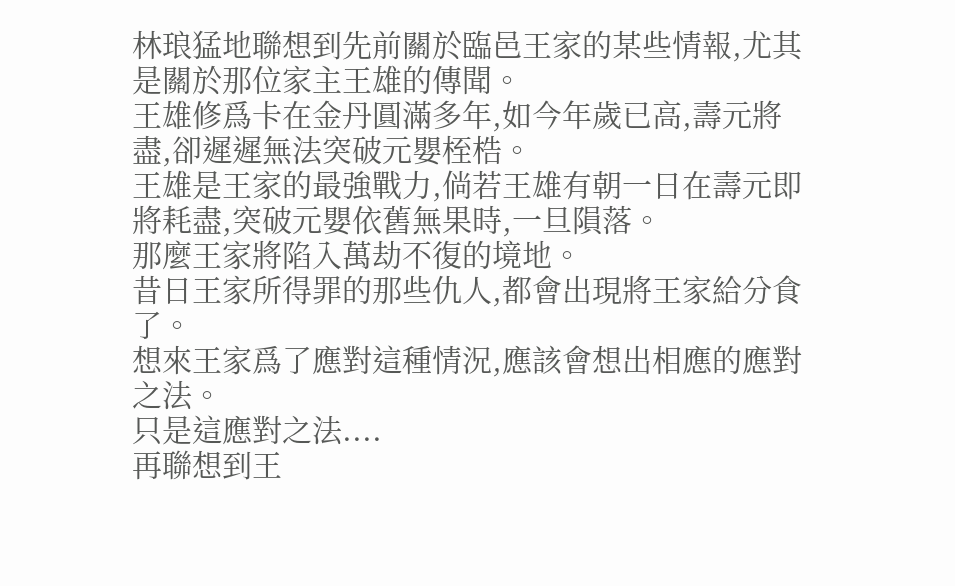林琅猛地聯想到先前關於臨邑王家的某些情報,尤其是關於那位家主王雄的傳聞。
王雄修爲卡在金丹圓滿多年,如今年歲已高,壽元將盡,卻遲遲無法突破元嬰桎梏。
王雄是王家的最強戰力,倘若王雄有朝一日在壽元即將耗盡,突破元嬰依舊無果時,一旦隕落。
那麼王家將陷入萬劫不復的境地。
昔日王家所得罪的那些仇人,都會出現將王家給分食了。
想來王家爲了應對這種情況,應該會想出相應的應對之法。
只是這應對之法....
再聯想到王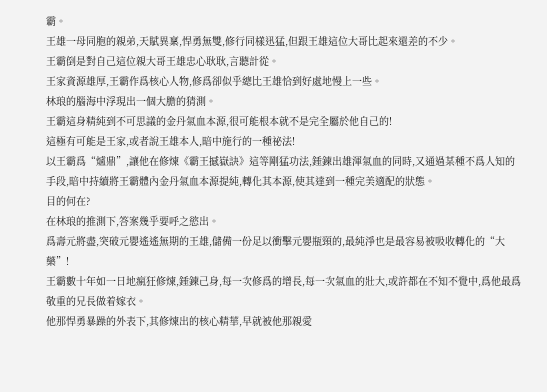霸。
王雄一母同胞的親弟,天賦異稟,悍勇無雙,修行同樣迅猛,但跟王雄這位大哥比起來還差的不少。
王霸倒是對自己這位親大哥王雄忠心耿耿,言聽計從。
王家資源雄厚,王霸作爲核心人物,修爲卻似乎總比王雄恰到好處地慢上一些。
林琅的腦海中浮現出一個大膽的猜測。
王霸這身精純到不可思議的金丹氣血本源,很可能根本就不是完全屬於他自己的!
這極有可能是王家,或者說王雄本人,暗中施行的一種祕法!
以王霸爲“爐鼎”,讓他在修煉《霸王撼嶽訣》這等剛猛功法,錘鍊出雄渾氣血的同時,又通過某種不爲人知的手段,暗中持續將王霸體內金丹氣血本源提純,轉化其本源,使其達到一種完美適配的狀態。
目的何在?
在林琅的推測下,答案幾乎要呼之慾出。
爲壽元將盡,突破元嬰遙遙無期的王雄,儲備一份足以衝擊元嬰瓶頸的,最純淨也是最容易被吸收轉化的“大藥”!
王霸數十年如一日地瘋狂修煉,錘鍊己身,每一次修爲的增長,每一次氣血的壯大,或許都在不知不覺中,爲他最爲敬重的兄長做着嫁衣。
他那悍勇暴躁的外表下,其修煉出的核心精華,早就被他那親愛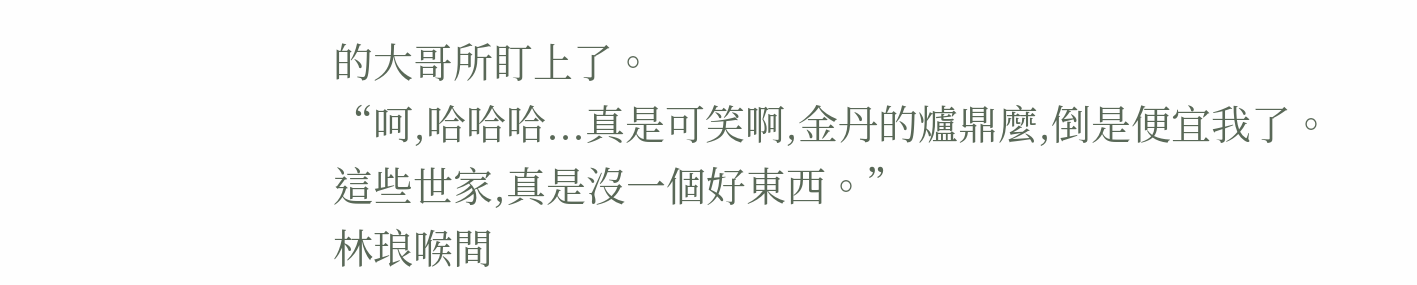的大哥所盯上了。
“呵,哈哈哈...真是可笑啊,金丹的爐鼎麼,倒是便宜我了。這些世家,真是沒一個好東西。”
林琅喉間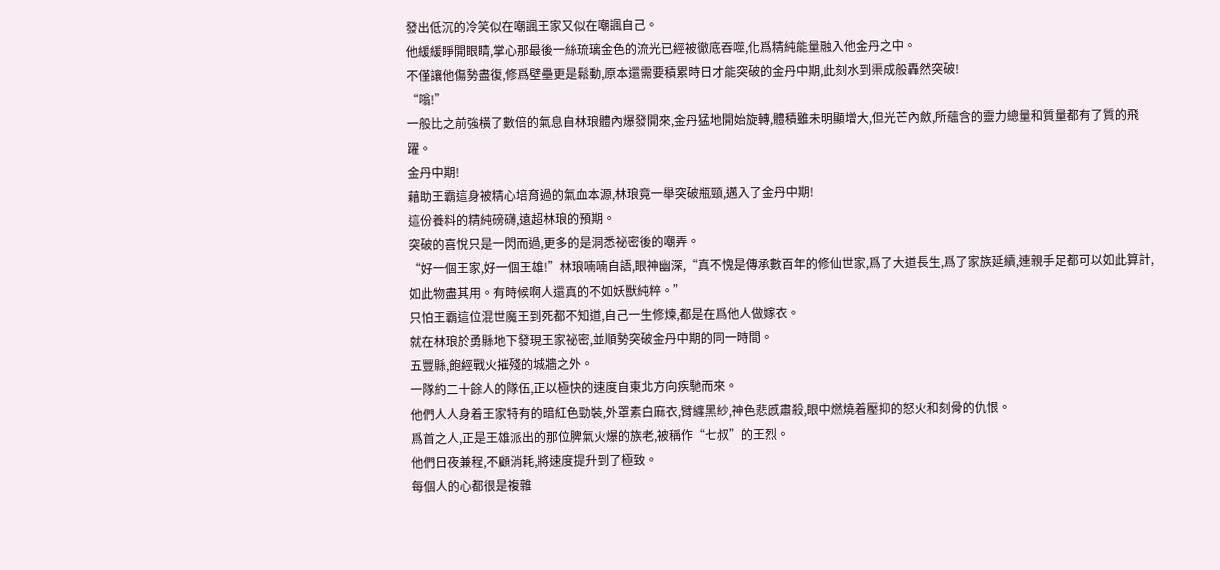發出低沉的冷笑似在嘲諷王家又似在嘲諷自己。
他緩緩睜開眼睛,掌心那最後一絲琉璃金色的流光已經被徹底吞噬,化爲精純能量融入他金丹之中。
不僅讓他傷勢盡復,修爲壁壘更是鬆動,原本還需要積累時日才能突破的金丹中期,此刻水到渠成般轟然突破!
“嗡!”
一般比之前強橫了數倍的氣息自林琅體內爆發開來,金丹猛地開始旋轉,體積雖未明顯增大,但光芒內斂,所蘊含的靈力總量和質量都有了質的飛躍。
金丹中期!
藉助王霸這身被精心培育過的氣血本源,林琅竟一舉突破瓶頸,邁入了金丹中期!
這份養料的精純磅礴,遠超林琅的預期。
突破的喜悅只是一閃而過,更多的是洞悉祕密後的嘲弄。
“好一個王家,好一個王雄!”林琅喃喃自語,眼神幽深,“真不愧是傳承數百年的修仙世家,爲了大道長生,爲了家族延續,連親手足都可以如此算計,如此物盡其用。有時候啊人還真的不如妖獸純粹。”
只怕王霸這位混世魔王到死都不知道,自己一生修煉,都是在爲他人做嫁衣。
就在林琅於勇縣地下發現王家祕密,並順勢突破金丹中期的同一時間。
五豐縣,飽經戰火摧殘的城牆之外。
一隊約二十餘人的隊伍,正以極快的速度自東北方向疾馳而來。
他們人人身着王家特有的暗紅色勁裝,外罩素白麻衣,臂纏黑紗,神色悲慼肅殺,眼中燃燒着壓抑的怒火和刻骨的仇恨。
爲首之人,正是王雄派出的那位脾氣火爆的族老,被稱作“七叔”的王烈。
他們日夜兼程,不顧消耗,將速度提升到了極致。
每個人的心都很是複雜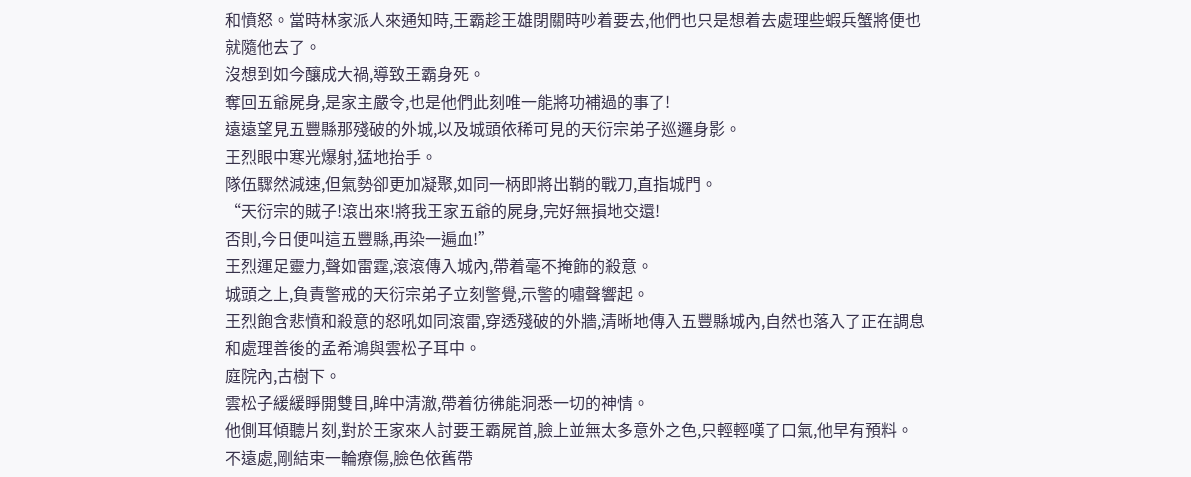和憤怒。當時林家派人來通知時,王霸趁王雄閉關時吵着要去,他們也只是想着去處理些蝦兵蟹將便也就隨他去了。
沒想到如今釀成大禍,導致王霸身死。
奪回五爺屍身,是家主嚴令,也是他們此刻唯一能將功補過的事了!
遠遠望見五豐縣那殘破的外城,以及城頭依稀可見的天衍宗弟子巡邏身影。
王烈眼中寒光爆射,猛地抬手。
隊伍驟然減速,但氣勢卻更加凝聚,如同一柄即將出鞘的戰刀,直指城門。
“天衍宗的賊子!滾出來!將我王家五爺的屍身,完好無損地交還!
否則,今日便叫這五豐縣,再染一遍血!”
王烈運足靈力,聲如雷霆,滾滾傳入城內,帶着毫不掩飾的殺意。
城頭之上,負責警戒的天衍宗弟子立刻警覺,示警的嘯聲響起。
王烈飽含悲憤和殺意的怒吼如同滾雷,穿透殘破的外牆,清晰地傳入五豐縣城內,自然也落入了正在調息和處理善後的孟希鴻與雲松子耳中。
庭院內,古樹下。
雲松子緩緩睜開雙目,眸中清澈,帶着彷彿能洞悉一切的神情。
他側耳傾聽片刻,對於王家來人討要王霸屍首,臉上並無太多意外之色,只輕輕嘆了口氣,他早有預料。
不遠處,剛結束一輪療傷,臉色依舊帶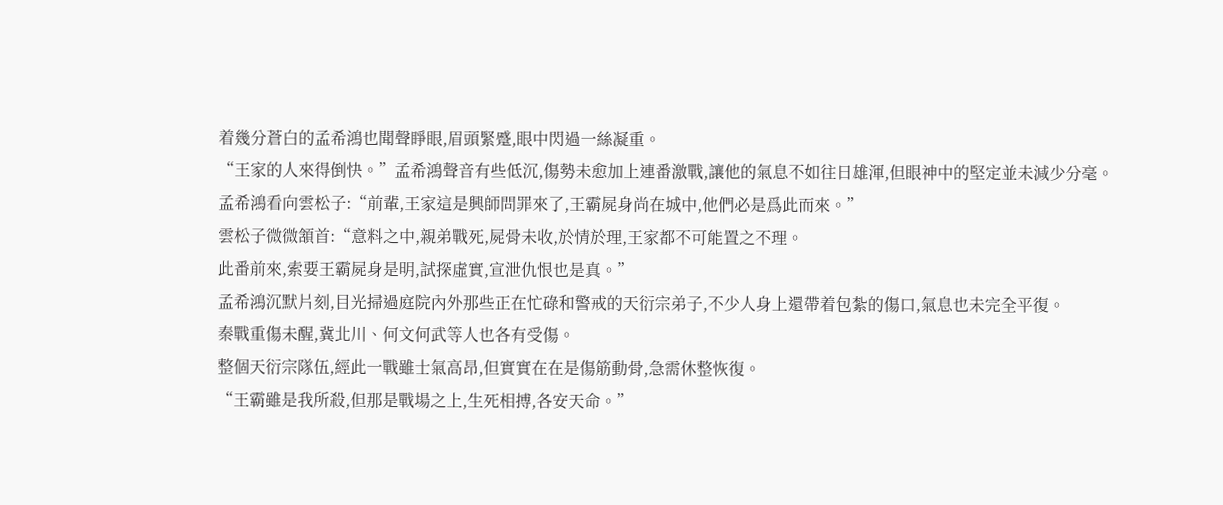着幾分蒼白的孟希鴻也聞聲睜眼,眉頭緊蹙,眼中閃過一絲凝重。
“王家的人來得倒快。”孟希鴻聲音有些低沉,傷勢未愈加上連番激戰,讓他的氣息不如往日雄渾,但眼神中的堅定並未減少分毫。
孟希鴻看向雲松子:“前輩,王家這是興師問罪來了,王霸屍身尚在城中,他們必是爲此而來。”
雲松子微微頷首:“意料之中,親弟戰死,屍骨未收,於情於理,王家都不可能置之不理。
此番前來,索要王霸屍身是明,試探虛實,宣泄仇恨也是真。”
孟希鴻沉默片刻,目光掃過庭院內外那些正在忙碌和警戒的天衍宗弟子,不少人身上還帶着包紮的傷口,氣息也未完全平復。
秦戰重傷未醒,冀北川、何文何武等人也各有受傷。
整個天衍宗隊伍,經此一戰雖士氣高昂,但實實在在是傷筋動骨,急需休整恢復。
“王霸雖是我所殺,但那是戰場之上,生死相搏,各安天命。”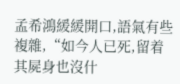孟希鴻緩緩開口,語氣有些複雜,“如今人已死,留着其屍身也沒什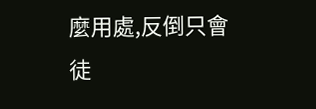麼用處,反倒只會徒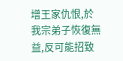增王家仇恨,於我宗弟子恢復無益,反可能招致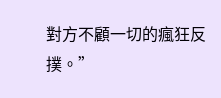對方不顧一切的瘋狂反
撲。”